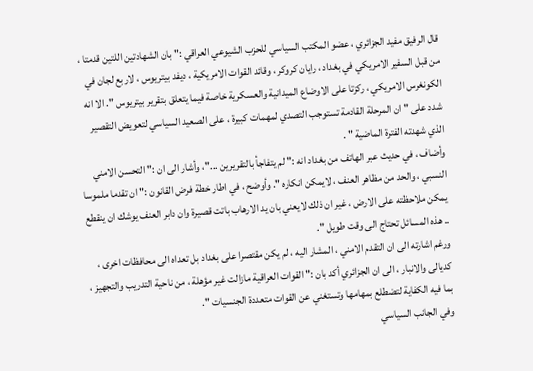قال الرفيق مفيد الجزائري ، عضو المكتب السياسي للحزب الشيوعي العراقي :" بان الشهادتين اللتين قدمتا ، من قبل السفير الامريكي في بغداد ، رايان كروكر ، وقائد القوات الامريكية ، ديفد بيتريوس ، لاربع لجان في الكونغرس الامريكي ، ركزتا على الاوضاع الميدانية والعسكرية خاصة فيما يتعلق بتقرير بيتريوس ". الا انه شدد على " ان المرحلة القادمة تستوجب التصدي لمهمات كبيرة ، على الصعيد السياسي لتعويض التقصير الذي شهدته الفترة الماضية " .
وأضاف ، في حديث عبر الهاتف من بغداد انه :" لم يتفاجأ بالتقريرين ..."، وأشار الى ان :" التحسن الامني النسبي ، والحد من مظاهر العنف ، لايمكن انكاره ". وأوضح ، في اطار خطة فرض القانون :" ان تقدما ملموسا يمكن ملاحظته على الارض ، غير ان ذلك لايعني بان يد الارهاب باتت قصيرة وان دابر العنف يوشك ان ينقطع .. هذه المسائل تحتاج الى وقت طويل ".
ورغم اشارته الى ان التقدم الامني ، المشار اليه ، لم يكن مقتصرا على بغداد بل تعداه الى محافظات اخرى ، كديالى والانبار ، الى ان الجزائري أكد بان :" القوات العراقية مازالت غير مؤهلة ، من ناحية التدريب والتجهيز ، بما فيه الكفاية لتضطلع بمهامها وتستغني عن القوات متعددة الجنسيات ".
وفي الجانب السياسي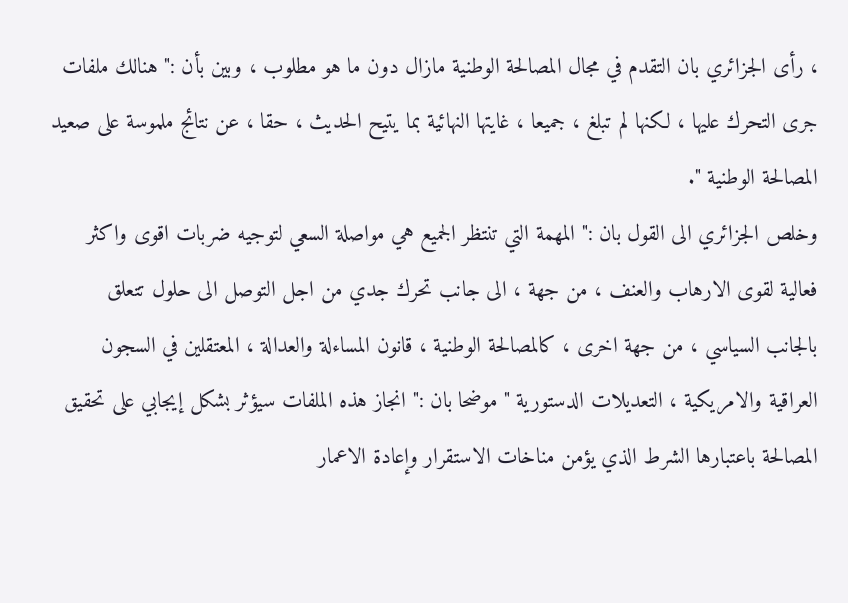، رأى الجزائري بان التقدم في مجال المصالحة الوطنية مازال دون ما هو مطلوب ، وبين بأن :" هنالك ملفات جرى التحرك عليها ، لكنها لم تبلغ ، جميعا ، غايتها النهائية بما يتيح الحديث ، حقا ، عن نتائج ملموسة على صعيد المصالحة الوطنية ".
وخلص الجزائري الى القول بان :" المهمة التي تنتظر الجميع هي مواصلة السعي لتوجيه ضربات اقوى واكثر فعالية لقوى الارهاب والعنف ، من جهة ، الى جانب تحرك جدي من اجل التوصل الى حلول تتعلق بالجانب السياسي ، من جهة اخرى ، كالمصالحة الوطنية ، قانون المساءلة والعدالة ، المعتقلين في السجون العراقية والامريكية ، التعديلات الدستورية " موضحا بان :" انجاز هذه الملفات سيؤثر بشكل إيجابي على تحقيق المصالحة باعتبارها الشرط الذي يؤمن مناخات الاستقرار وإعادة الاعمار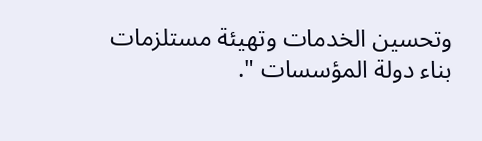وتحسين الخدمات وتهيئة مستلزمات بناء دولة المؤسسات ".